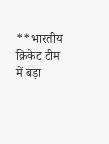**भारतीय क्रिकेट टीम में बड़ा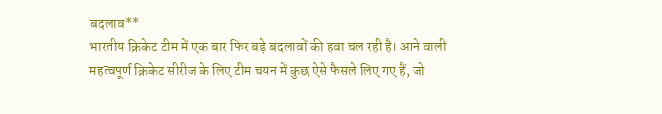बदलाव**
भारतीय क्रिकेट टीम में एक बार फिर बड़े बदलावों की हवा चल रही है। आने वाली महत्वपूर्ण क्रिकेट सीरीज के लिए टीम चयन में कुछ ऐसे फैसले लिए गए हैं, जो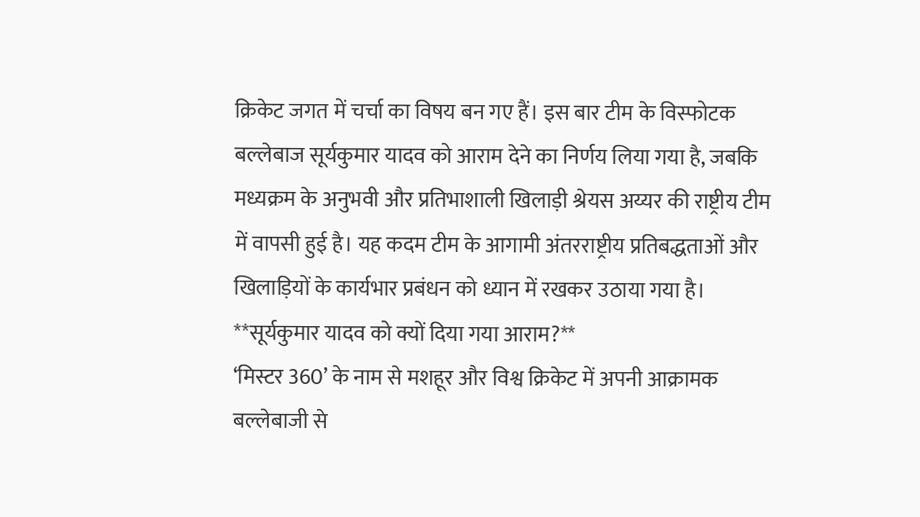क्रिकेट जगत में चर्चा का विषय बन गए हैं। इस बार टीम के विस्फोटक बल्लेबाज सूर्यकुमार यादव को आराम देने का निर्णय लिया गया है, जबकि मध्यक्रम के अनुभवी और प्रतिभाशाली खिलाड़ी श्रेयस अय्यर की राष्ट्रीय टीम में वापसी हुई है। यह कदम टीम के आगामी अंतरराष्ट्रीय प्रतिबद्धताओं और खिलाड़ियों के कार्यभार प्रबंधन को ध्यान में रखकर उठाया गया है।
**सूर्यकुमार यादव को क्यों दिया गया आराम?**
‘मिस्टर 360’ के नाम से मशहूर और विश्व क्रिकेट में अपनी आक्रामक बल्लेबाजी से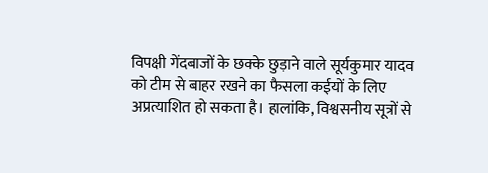विपक्षी गेंदबाजों के छक्के छुड़ाने वाले सूर्यकुमार यादव को टीम से बाहर रखने का फैसला कईयों के लिए अप्रत्याशित हो सकता है। हालांकि, विश्वसनीय सूत्रों से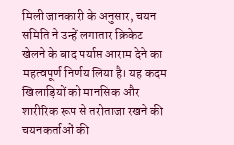मिली जानकारी के अनुसार, चयन समिति ने उन्हें लगातार क्रिकेट खेलने के बाद पर्याप्त आराम देने का महत्वपूर्ण निर्णय लिया है। यह कदम खिलाड़ियों को मानसिक और शारीरिक रूप से तरोताजा रखने की चयनकर्ताओं की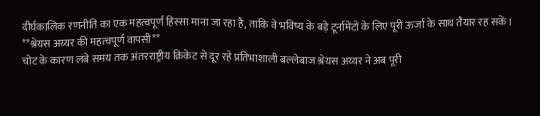दीर्घकालिक रणनीति का एक महत्वपूर्ण हिस्सा माना जा रहा है, ताकि वे भविष्य के बड़े टूर्नामेंटों के लिए पूरी ऊर्जा के साथ तैयार रह सकें।
**श्रेयस अय्यर की महत्वपूर्ण वापसी**
चोट के कारण लंबे समय तक अंतरराष्ट्रीय क्रिकेट से दूर रहे प्रतिभाशाली बल्लेबाज श्रेयस अय्यर ने अब पूरी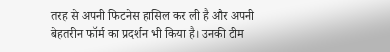तरह से अपनी फिटनेस हासिल कर ली है और अपनी बेहतरीन फॉर्म का प्रदर्शन भी किया है। उनकी टीम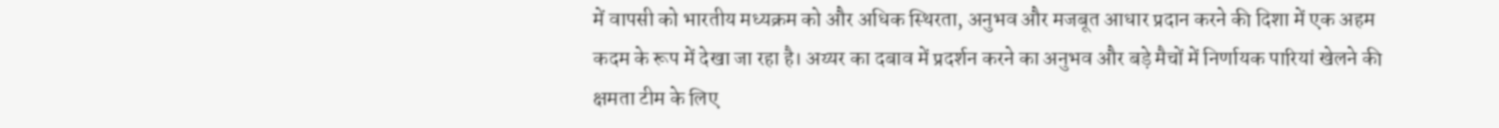में वापसी को भारतीय मध्यक्रम को और अधिक स्थिरता, अनुभव और मजबूत आधार प्रदान करने की दिशा में एक अहम कदम के रूप में देखा जा रहा है। अय्यर का दबाव में प्रदर्शन करने का अनुभव और बड़े मैचों में निर्णायक पारियां खेलने की क्षमता टीम के लिए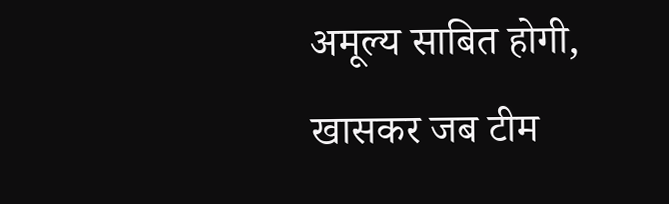अमूल्य साबित होगी, खासकर जब टीम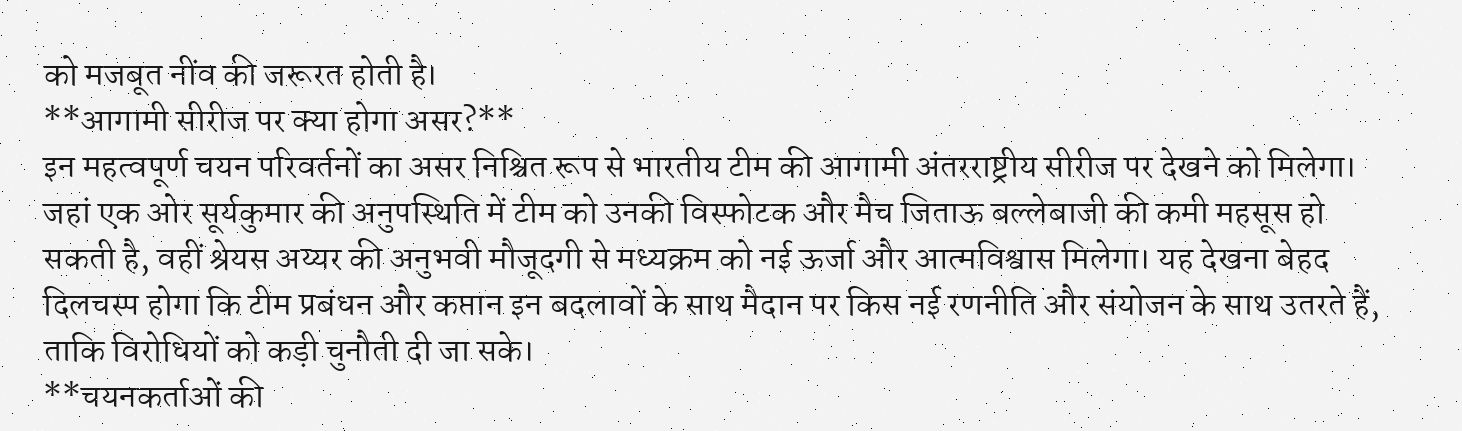को मजबूत नींव की जरूरत होती है।
**आगामी सीरीज पर क्या होगा असर?**
इन महत्वपूर्ण चयन परिवर्तनों का असर निश्चित रूप से भारतीय टीम की आगामी अंतरराष्ट्रीय सीरीज पर देखने को मिलेगा। जहां एक ओर सूर्यकुमार की अनुपस्थिति में टीम को उनकी विस्फोटक और मैच जिताऊ बल्लेबाजी की कमी महसूस हो सकती है, वहीं श्रेयस अय्यर की अनुभवी मौजूदगी से मध्यक्रम को नई ऊर्जा और आत्मविश्वास मिलेगा। यह देखना बेहद दिलचस्प होगा कि टीम प्रबंधन और कप्तान इन बदलावों के साथ मैदान पर किस नई रणनीति और संयोजन के साथ उतरते हैं, ताकि विरोधियों को कड़ी चुनौती दी जा सके।
**चयनकर्ताओं की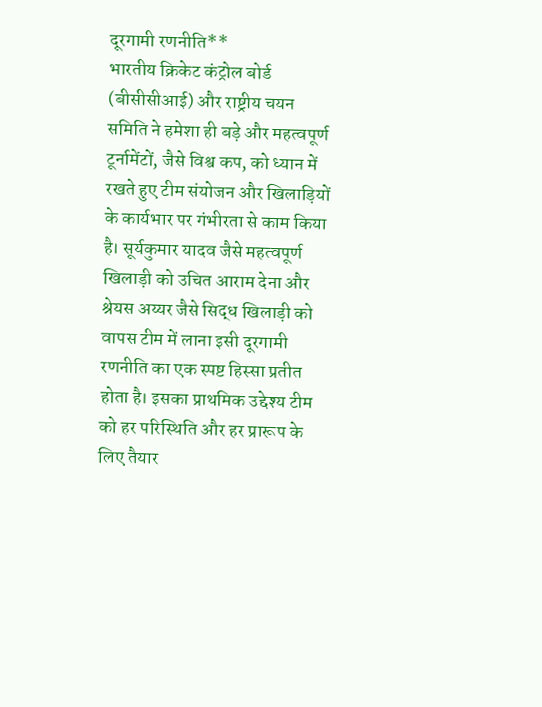दूरगामी रणनीति**
भारतीय क्रिकेट कंट्रोल बोर्ड (बीसीसीआई) और राष्ट्रीय चयन समिति ने हमेशा ही बड़े और महत्वपूर्ण टूर्नामेंटों, जैसे विश्व कप, को ध्यान में रखते हुए टीम संयोजन और खिलाड़ियों के कार्यभार पर गंभीरता से काम किया है। सूर्यकुमार यादव जैसे महत्वपूर्ण खिलाड़ी को उचित आराम देना और श्रेयस अय्यर जैसे सिद्ध खिलाड़ी को वापस टीम में लाना इसी दूरगामी रणनीति का एक स्पष्ट हिस्सा प्रतीत होता है। इसका प्राथमिक उद्देश्य टीम को हर परिस्थिति और हर प्रारूप के लिए तैयार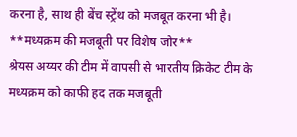करना है, साथ ही बेंच स्ट्रेंथ को मजबूत करना भी है।
**मध्यक्रम की मजबूती पर विशेष जोर**
श्रेयस अय्यर की टीम में वापसी से भारतीय क्रिकेट टीम के मध्यक्रम को काफी हद तक मजबूती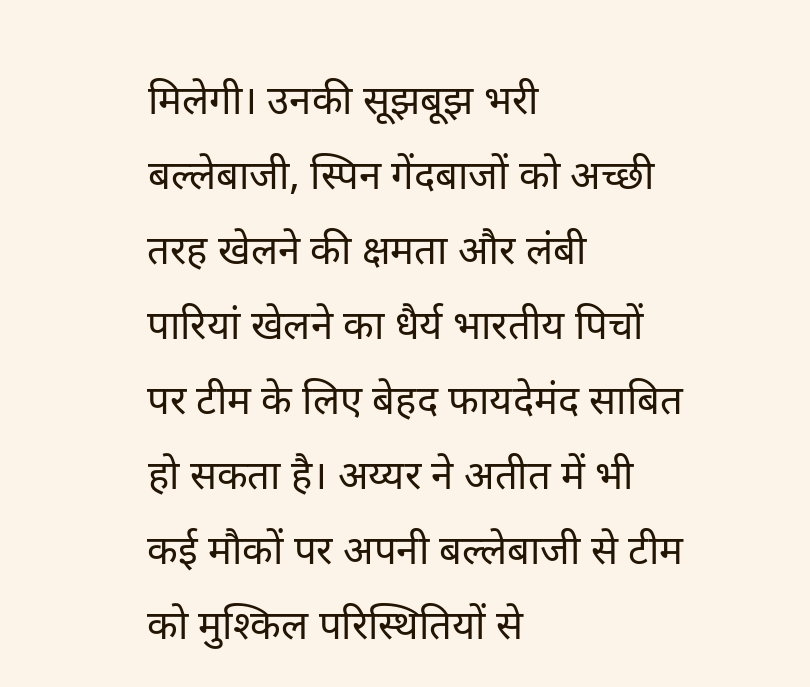मिलेगी। उनकी सूझबूझ भरी बल्लेबाजी, स्पिन गेंदबाजों को अच्छी तरह खेलने की क्षमता और लंबी पारियां खेलने का धैर्य भारतीय पिचों पर टीम के लिए बेहद फायदेमंद साबित हो सकता है। अय्यर ने अतीत में भी कई मौकों पर अपनी बल्लेबाजी से टीम को मुश्किल परिस्थितियों से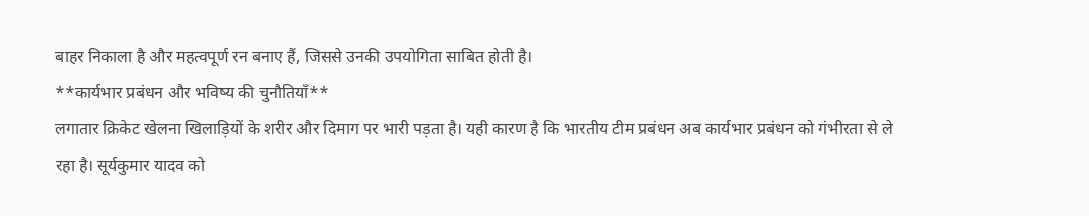बाहर निकाला है और महत्वपूर्ण रन बनाए हैं, जिससे उनकी उपयोगिता साबित होती है।
**कार्यभार प्रबंधन और भविष्य की चुनौतियाँ**
लगातार क्रिकेट खेलना खिलाड़ियों के शरीर और दिमाग पर भारी पड़ता है। यही कारण है कि भारतीय टीम प्रबंधन अब कार्यभार प्रबंधन को गंभीरता से ले रहा है। सूर्यकुमार यादव को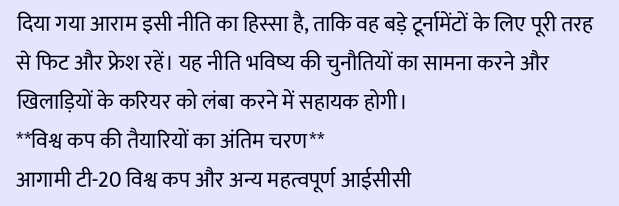दिया गया आराम इसी नीति का हिस्सा है, ताकि वह बड़े टूर्नामेंटों के लिए पूरी तरह से फिट और फ्रेश रहें। यह नीति भविष्य की चुनौतियों का सामना करने और खिलाड़ियों के करियर को लंबा करने में सहायक होगी।
**विश्व कप की तैयारियों का अंतिम चरण**
आगामी टी-20 विश्व कप और अन्य महत्वपूर्ण आईसीसी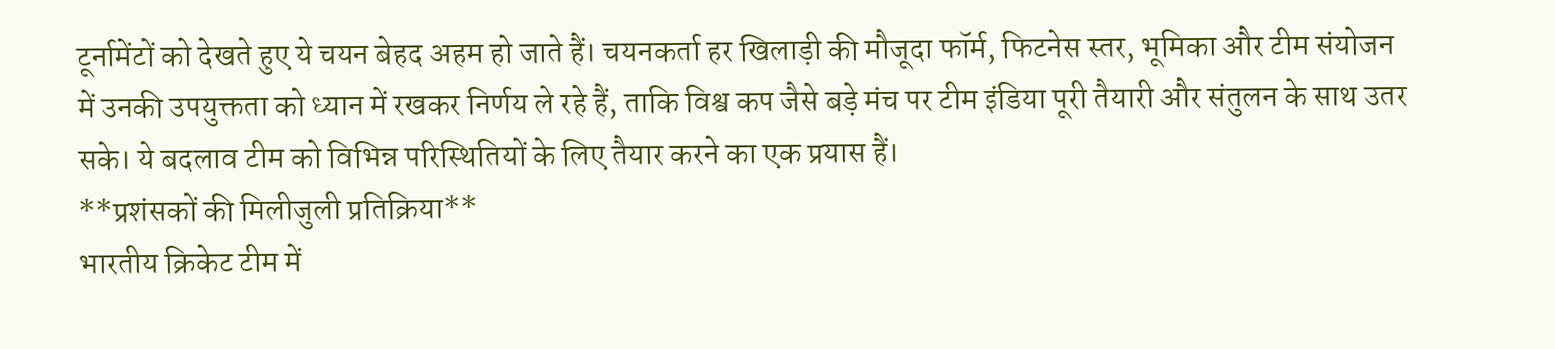टूर्नामेंटों को देखते हुए ये चयन बेहद अहम हो जाते हैं। चयनकर्ता हर खिलाड़ी की मौजूदा फॉर्म, फिटनेस स्तर, भूमिका और टीम संयोजन में उनकी उपयुक्तता को ध्यान में रखकर निर्णय ले रहे हैं, ताकि विश्व कप जैसे बड़े मंच पर टीम इंडिया पूरी तैयारी और संतुलन के साथ उतर सके। ये बदलाव टीम को विभिन्न परिस्थितियों के लिए तैयार करने का एक प्रयास हैं।
**प्रशंसकों की मिलीजुली प्रतिक्रिया**
भारतीय क्रिकेट टीम में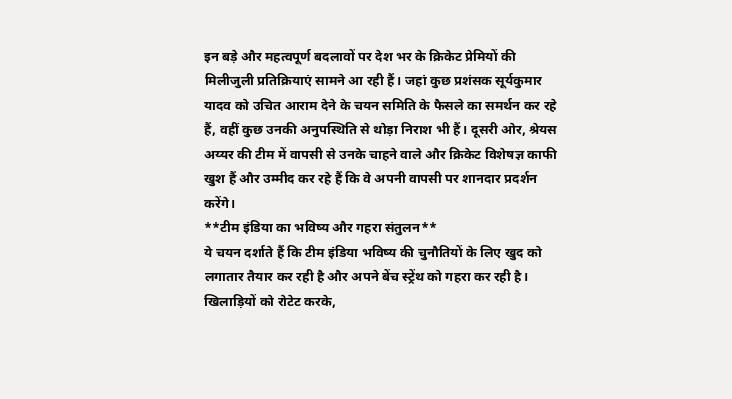इन बड़े और महत्वपूर्ण बदलावों पर देश भर के क्रिकेट प्रेमियों की मिलीजुली प्रतिक्रियाएं सामने आ रही हैं। जहां कुछ प्रशंसक सूर्यकुमार यादव को उचित आराम देने के चयन समिति के फैसले का समर्थन कर रहे हैं, वहीं कुछ उनकी अनुपस्थिति से थोड़ा निराश भी हैं। दूसरी ओर, श्रेयस अय्यर की टीम में वापसी से उनके चाहने वाले और क्रिकेट विशेषज्ञ काफी खुश हैं और उम्मीद कर रहे हैं कि वे अपनी वापसी पर शानदार प्रदर्शन करेंगे।
**टीम इंडिया का भविष्य और गहरा संतुलन**
ये चयन दर्शाते हैं कि टीम इंडिया भविष्य की चुनौतियों के लिए खुद को लगातार तैयार कर रही है और अपने बेंच स्ट्रेंथ को गहरा कर रही है। खिलाड़ियों को रोटेट करके,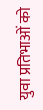युवा प्रतिभाओं को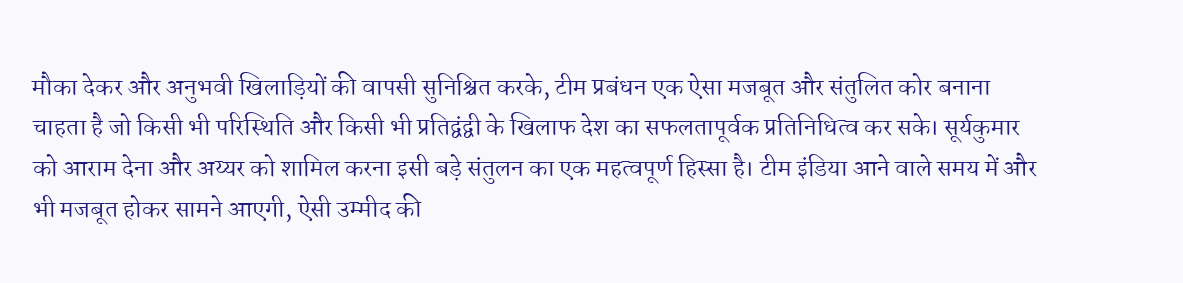मौका देकर और अनुभवी खिलाड़ियों की वापसी सुनिश्चित करके, टीम प्रबंधन एक ऐसा मजबूत और संतुलित कोर बनाना चाहता है जो किसी भी परिस्थिति और किसी भी प्रतिद्वंद्वी के खिलाफ देश का सफलतापूर्वक प्रतिनिधित्व कर सके। सूर्यकुमार को आराम देना और अय्यर को शामिल करना इसी बड़े संतुलन का एक महत्वपूर्ण हिस्सा है। टीम इंडिया आने वाले समय में और भी मजबूत होकर सामने आएगी, ऐसी उम्मीद की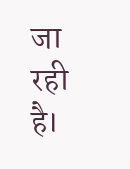जा रही है।